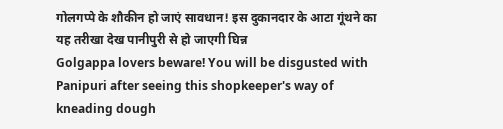गोलगप्पे के शौकीन हो जाएं सावधान! इस दुकानदार के आटा गूंथने का यह तरीखा देख पानीपुरी से हो जाएगी घिन्न
Golgappa lovers beware! You will be disgusted with Panipuri after seeing this shopkeeper's way of kneading dough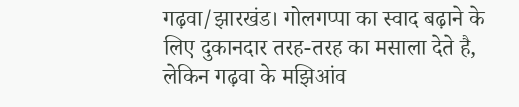गढ़वा/झारखंड। गोलगप्पा का स्वाद बढ़ाने के लिए दुकानदार तरह-तरह का मसाला देते है, लेकिन गढ़वा के मझिआंव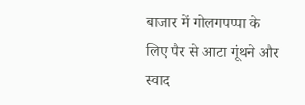बाजार में गोलगपप्पा के लिए पैर से आटा गूंथने और स्वाद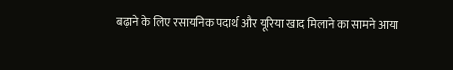बढ़ाने के लिए रसायनिक पदार्थ और यूरिया खाद मिलाने का सामने आया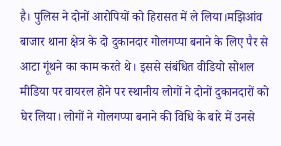है। पुलिस ने दोनों आरोपियों को हिरासत में ले लिया।मझिआंव बाजार थाना क्षेत्र के दो दुकानदार गोलगप्पा बनाने के लिए पैर से आटा गूंथने का काम करते थे। इससे संबंधित वीडियो सोशल मीडिया पर वायरल होने पर स्थानीय लोगों ने दोनों दुकानदारों को घेर लिया। लोगों ने गोलगप्पा बनाने की विधि के बारे में उनसे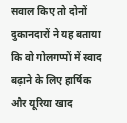सवाल किए तो दोनों दुकानदारों ने यह बताया कि वो गोलगप्पों में स्वाद बढ़ाने के लिए हार्षिक और यूरिया खाद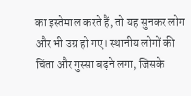का इस्तेमाल करते हैं, तो यह सुनकर लोग और भी उग्र हो गए। स्थानीय लोगों की चिंता और गुस्सा बढ़ने लगा, जिसके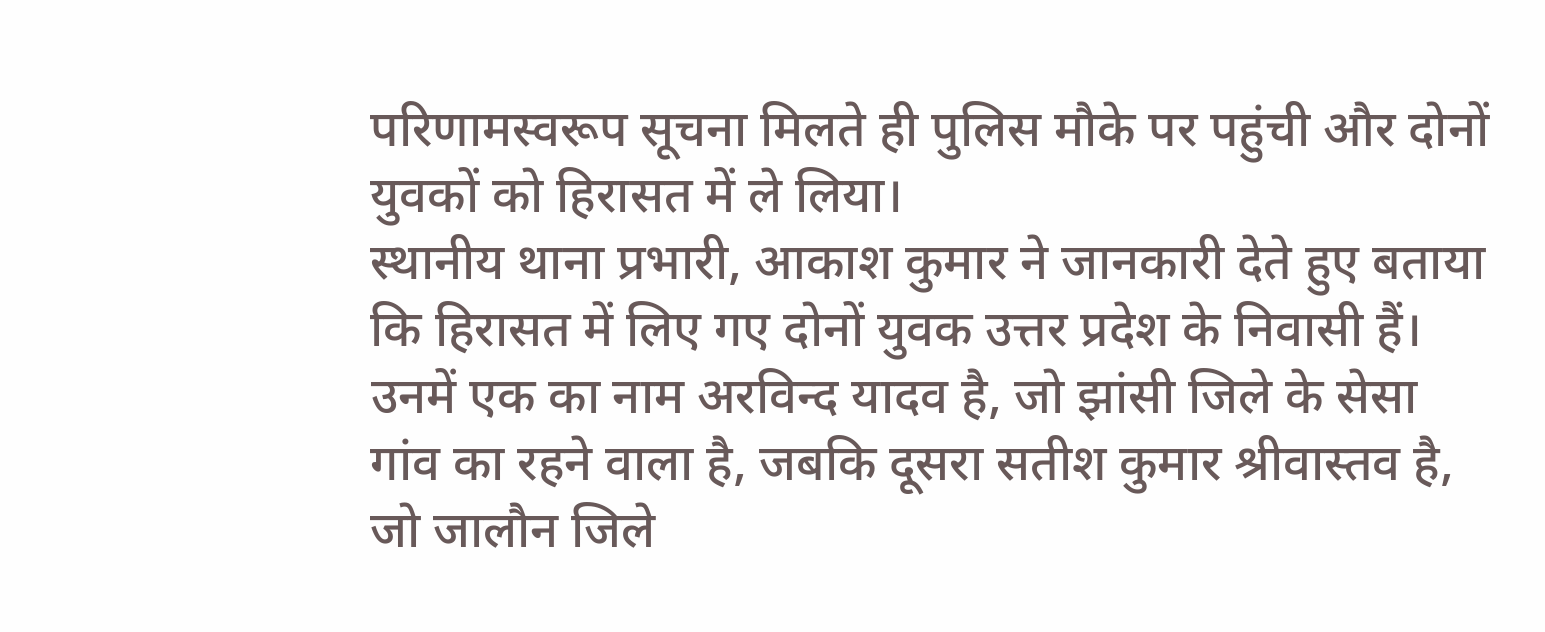परिणामस्वरूप सूचना मिलते ही पुलिस मौके पर पहुंची और दोनों युवकों को हिरासत में ले लिया।
स्थानीय थाना प्रभारी, आकाश कुमार ने जानकारी देते हुए बताया कि हिरासत में लिए गए दोनों युवक उत्तर प्रदेश के निवासी हैं। उनमें एक का नाम अरविन्द यादव है, जो झांसी जिले के सेसा गांव का रहने वाला है, जबकि दूसरा सतीश कुमार श्रीवास्तव है, जो जालौन जिले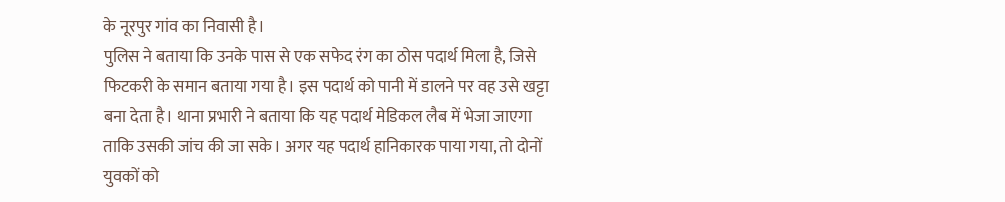के नूरपुर गांव का निवासी है।
पुलिस ने बताया कि उनके पास से एक सफेद रंग का ठोस पदार्थ मिला है, जिसे फिटकरी के समान बताया गया है। इस पदार्थ को पानी में डालने पर वह उसे खट्टा बना देता है। थाना प्रभारी ने बताया कि यह पदार्थ मेडिकल लैब में भेजा जाएगा ताकि उसकी जांच की जा सके। अगर यह पदार्थ हानिकारक पाया गया, तो दोनों युवकों को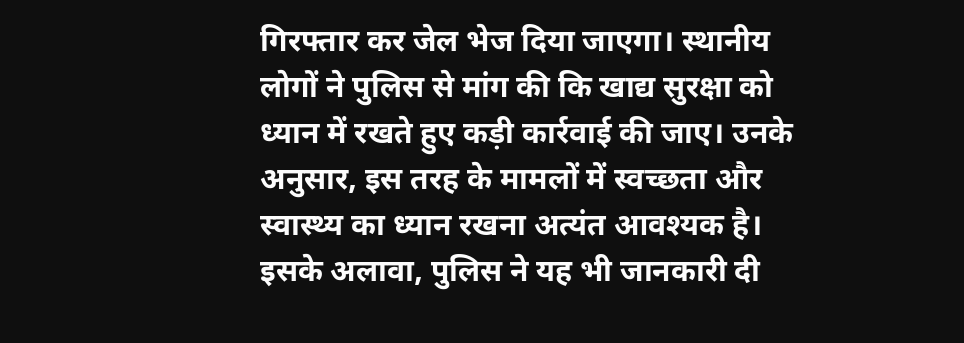गिरफ्तार कर जेल भेज दिया जाएगा। स्थानीय लोगों ने पुलिस से मांग की कि खाद्य सुरक्षा को ध्यान में रखते हुए कड़ी कार्रवाई की जाए। उनके अनुसार, इस तरह के मामलों में स्वच्छता और स्वास्थ्य का ध्यान रखना अत्यंत आवश्यक है। इसके अलावा, पुलिस ने यह भी जानकारी दी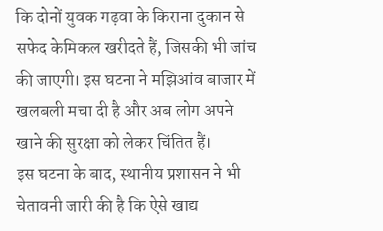कि दोनों युवक गढ़वा के किराना दुकान से सफेद केमिकल खरीदते हैं, जिसकी भी जांच की जाएगी। इस घटना ने मझिआंव बाजार में खलबली मचा दी है और अब लोग अपने खाने की सुरक्षा को लेकर चिंतित हैं।
इस घटना के बाद, स्थानीय प्रशासन ने भी चेतावनी जारी की है कि ऐसे खाद्य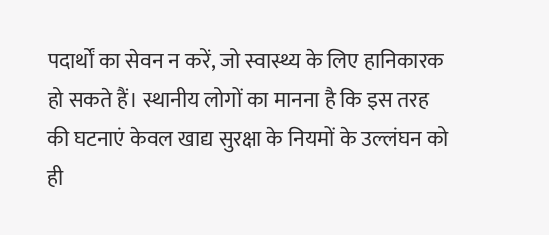पदार्थों का सेवन न करें, जो स्वास्थ्य के लिए हानिकारक हो सकते हैं। स्थानीय लोगों का मानना है कि इस तरह की घटनाएं केवल खाद्य सुरक्षा के नियमों के उल्लंघन को ही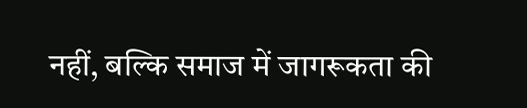नहीं, बल्कि समाज में जागरूकता की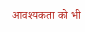आवश्यकता को भी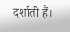दर्शाती हैं।